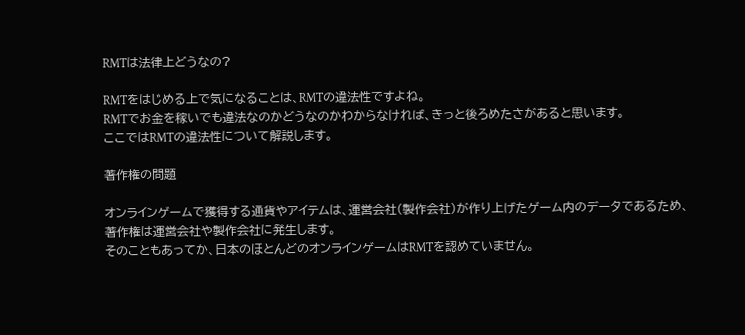RMTは法律上どうなの?

RMTをはじめる上で気になることは、RMTの違法性ですよね。
RMTでお金を稼いでも違法なのかどうなのかわからなければ、きっと後ろめたさがあると思います。
ここではRMTの違法性について解説します。

著作権の問題

オンラインゲームで獲得する通貨やアイテムは、運営会社(製作会社)が作り上げたゲーム内のデータであるため、
著作権は運営会社や製作会社に発生します。
そのこともあってか、日本のほとんどのオンラインゲームはRMTを認めていません。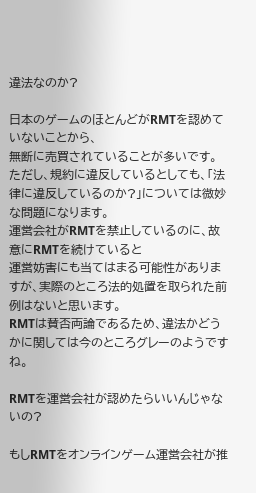違法なのか?

日本のゲームのほとんどがRMTを認めていないことから、
無断に売買されていることが多いです。
ただし、規約に違反しているとしても、「法律に違反しているのか?」については微妙な問題になります。
運営会社がRMTを禁止しているのに、故意にRMTを続けていると
運営妨害にも当てはまる可能性がありますが、実際のところ法的処置を取られた前例はないと思います。
RMTは賛否両論であるため、違法かどうかに関しては今のところグレーのようですね。

RMTを運営会社が認めたらいいんじゃないの?

もしRMTをオンラインゲーム運営会社が推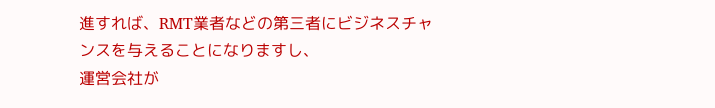進すれば、RMT業者などの第三者にビジネスチャンスを与えることになりますし、
運営会社が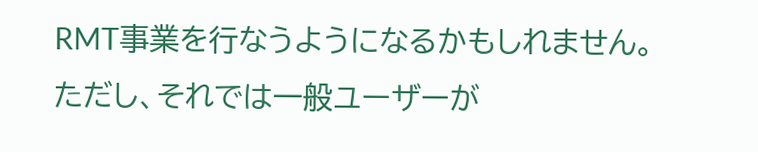RMT事業を行なうようになるかもしれません。
ただし、それでは一般ユーザーが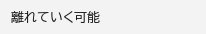離れていく可能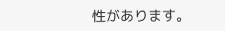性があります。